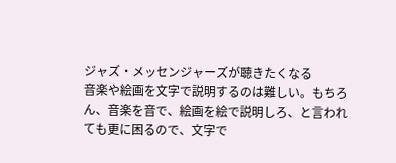ジャズ・メッセンジャーズが聴きたくなる
音楽や絵画を文字で説明するのは難しい。もちろん、音楽を音で、絵画を絵で説明しろ、と言われても更に困るので、文字で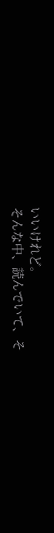いいけれど。
そんな中、読んでいて、そ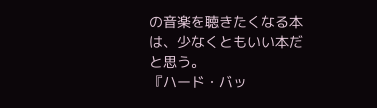の音楽を聴きたくなる本は、少なくともいい本だと思う。
『ハード・バッ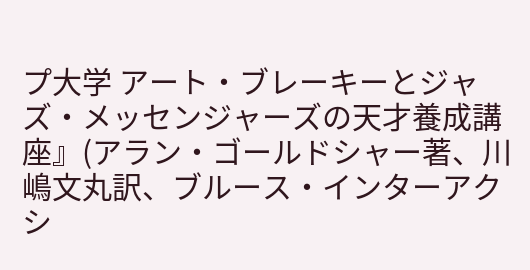プ大学 アート・ブレーキーとジャズ・メッセンジャーズの天才養成講座』(アラン・ゴールドシャー著、川嶋文丸訳、ブルース・インターアクシ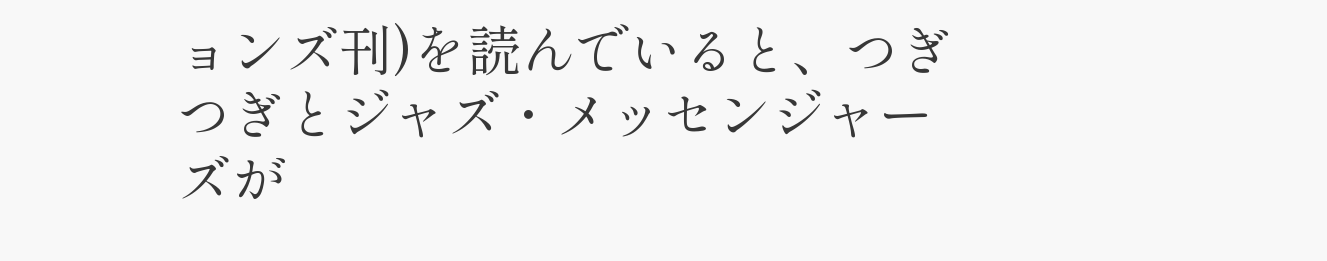ョンズ刊)を読んでいると、つぎつぎとジャズ・メッセンジャーズが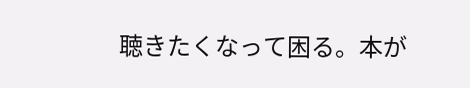聴きたくなって困る。本が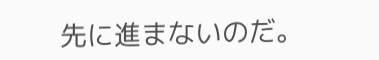先に進まないのだ。